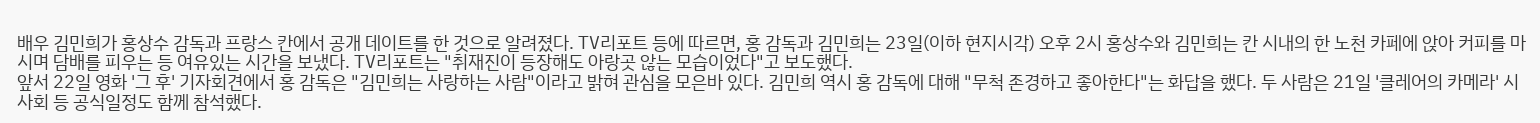배우 김민희가 홍상수 감독과 프랑스 칸에서 공개 데이트를 한 것으로 알려졌다. TV리포트 등에 따르면, 홍 감독과 김민희는 23일(이하 현지시각) 오후 2시 홍상수와 김민희는 칸 시내의 한 노천 카페에 앉아 커피를 마시며 담배를 피우는 등 여유있는 시간을 보냈다. TV리포트는 "취재진이 등장해도 아랑곳 않는 모습이었다"고 보도했다.
앞서 22일 영화 '그 후' 기자회견에서 홍 감독은 "김민희는 사랑하는 사람"이라고 밝혀 관심을 모은바 있다. 김민희 역시 홍 감독에 대해 "무척 존경하고 좋아한다"는 화답을 했다. 두 사람은 21일 '클레어의 카메라' 시사회 등 공식일정도 함께 참석했다.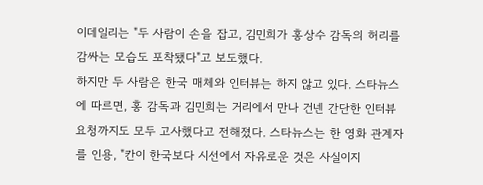이데일리는 "두 사람이 손을 잡고, 김민희가 홍상수 감독의 허리를 감싸는 모습도 포착됐다"고 보도했다.
하지만 두 사람은 한국 매체와 인터뷰는 하지 않고 있다. 스타뉴스에 따르면, 홍 감독과 김민희는 거리에서 만나 건넨 간단한 인터뷰 요청까지도 모두 고사했다고 전해졌다. 스타뉴스는 한 영화 관계자를 인용, "칸이 한국보다 시선에서 자유로운 것은 사실이지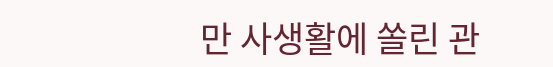만 사생활에 쏠린 관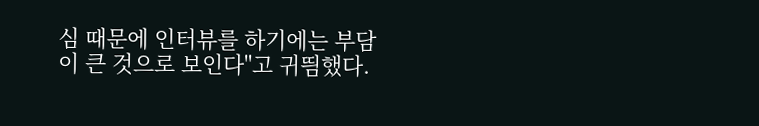심 때문에 인터뷰를 하기에는 부담이 큰 것으로 보인다"고 귀띔했다.